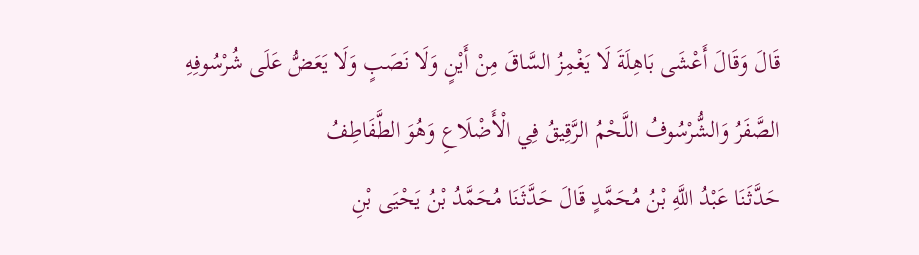قَالَ وَقَالَ أَعْشَى بَاهِلَةَ لَا يَغْمِزُ السَّاقَ مِنْ أَيْنٍ وَلَا نَصَبٍ وَلَا يَعَضُّ عَلَى شُرْسُوفِهِ الصَّفَرُ وَالشُّرْسُوفُ اللَّحْمُ الرَّقِيقُ فِي الْأَضْلَاعِ وَهُوَ الطَّفَاطِفُ
حَدَّثَنَا عَبْدُ اللَّهِ بْنُ مُحَمَّدٍ قَالَ حَدَّثَنَا مُحَمَّدُ بْنُ يَحْيَى بْنِ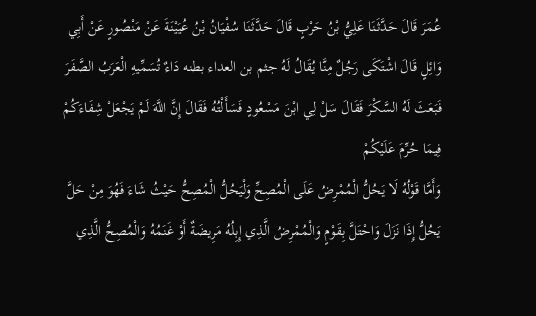عُمَرَ قَالَ حَدَّثَنَا عَلِيُّ بْنُ حَرْبٍ قَالَ حَدَّثَنَا سُفْيَانُ بْنُ عُيَيْنَةَ عَنْ مَنْصُورٍ عَنْ أَبِي وَائِلٍ قَالَ اشْتَكَى رَجُلٌ مِنَّا يُقَالُ لَهُ جثم بن العداء بطنه دَاءٌ تُسَمِّيهِ الْعَرَبُ الصَّفَرَ فَبَعَثَ لَهُ السَّكْرَ فَقَالَ سَلْ لِي ابْنَ مَسْعُودٍ فَسَأَلْتُهُ فَقَالَ إِنَّ اللَّهَ لَمْ يَجْعَلْ شِفَاءَكُمْ فِيمَا حُرِّمَ عَلَيْكُمْ
وَأَمَّا قَوْلُهُ لَا يَحُلُّ الْمُمْرِضُ عَلَى الْمُصِحِّ وَلْيَحُلُّ الْمُصِحُّ حَيْثُ شَاءَ فَهُوَ مِنْ حَلَّ يَحُلُّ إِذَا نَزَلَ وَاحْتَلَّ بِقَوْمٍ وَالْمُمْرِضُ الَّذِي إِبِلُهُ مَرِيضَةٌ أَوْ غَنَمُهُ وَالْمُصِحُّ الَّذِي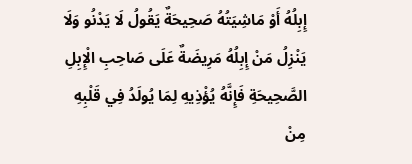إِبِلُهُ أَوْ مَاشِيَتُهُ صَحِيحَةٌ يَقُولُ لَا يَدْنُو وَلَا يَنْزِلُ مَنْ إِبِلُهُ مَرِيضَةٌ عَلَى صَاحِبِ الْإِبِلِ الصَّحِيحَةِ فَإِنَّهُ يُؤْذِيهِ لِمَا يُولَدُ فِي قَلْبِهِ مِنْ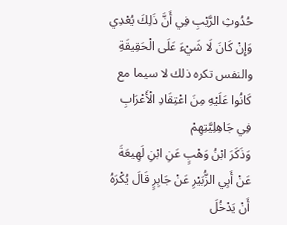حُدُوثِ الرَّيْبِ فِي أَنَّ ذَلِكَ يُعْدِي وَإِنْ كَانَ لَا شَيْءَ عَلَى الْحَقِيقَةِ والنفس تكره ذلك لا سيما مع كَانُوا عَلَيْهِ مِنَ اعْتِقَادِ الْأَعْرَابِ فِي جَاهِلِيَّتِهِمْ
وَذَكَرَ ابْنُ وَهْبٍ عَنِ ابْنِ لَهِيعَةَ عَنْ أَبِي الزُّبَيْرِ عَنْ جَابِرٍ قَالَ يُكْرَهُ أَنْ يَدْخُلَ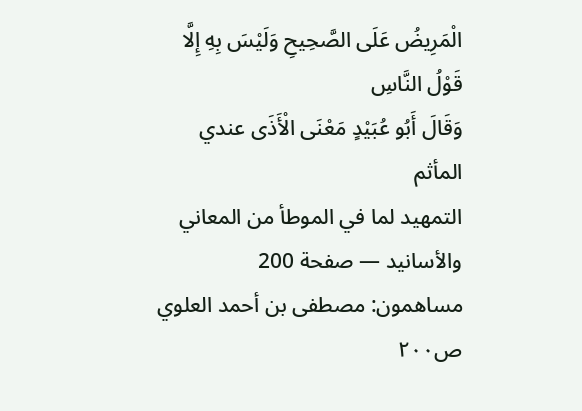الْمَرِيضُ عَلَى الصَّحِيحِ وَلَيْسَ بِهِ إِلَّا قَوْلُ النَّاسِ
وَقَالَ أَبُو عُبَيْدٍ مَعْنَى الْأَذَى عندي المأثم
التمهيد لما في الموطأ من المعاني والأسانيد — صفحة 200
مساهمون: مصطفى بن أحمد العلوي
ص٢٠٠